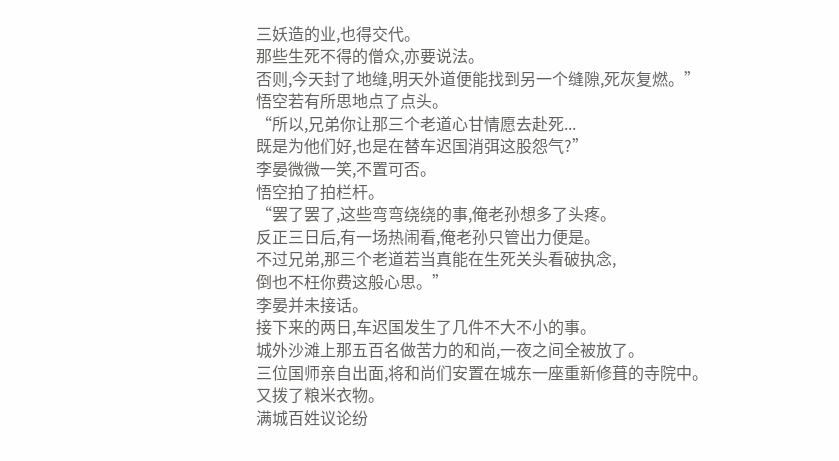三妖造的业,也得交代。
那些生死不得的僧众,亦要说法。
否则,今天封了地缝,明天外道便能找到另一个缝隙,死灰复燃。”
悟空若有所思地点了点头。
“所以,兄弟你让那三个老道心甘情愿去赴死...
既是为他们好,也是在替车迟国消弭这股怨气?”
李晏微微一笑,不置可否。
悟空拍了拍栏杆。
“罢了罢了,这些弯弯绕绕的事,俺老孙想多了头疼。
反正三日后,有一场热闹看,俺老孙只管出力便是。
不过兄弟,那三个老道若当真能在生死关头看破执念,
倒也不枉你费这般心思。”
李晏并未接话。
接下来的两日,车迟国发生了几件不大不小的事。
城外沙滩上那五百名做苦力的和尚,一夜之间全被放了。
三位国师亲自出面,将和尚们安置在城东一座重新修葺的寺院中。
又拨了粮米衣物。
满城百姓议论纷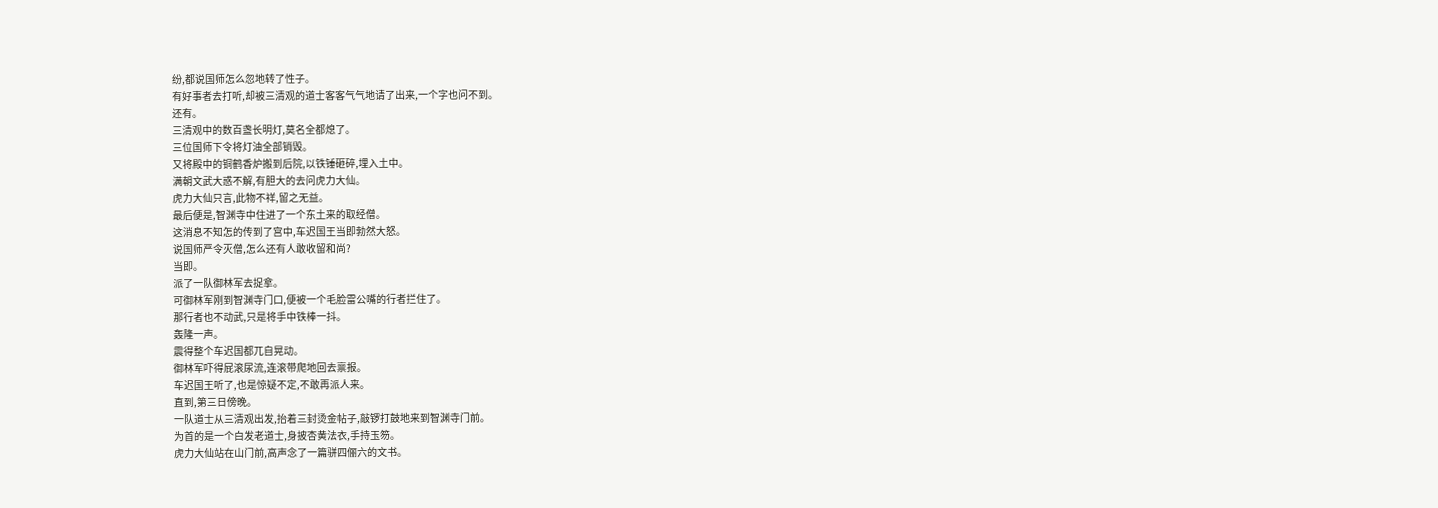纷,都说国师怎么忽地转了性子。
有好事者去打听,却被三清观的道士客客气气地请了出来,一个字也问不到。
还有。
三清观中的数百盏长明灯,莫名全都熄了。
三位国师下令将灯油全部销毁。
又将殿中的铜鹤香炉搬到后院,以铁锤砸碎,埋入土中。
满朝文武大惑不解,有胆大的去问虎力大仙。
虎力大仙只言,此物不祥,留之无益。
最后便是,智渊寺中住进了一个东土来的取经僧。
这消息不知怎的传到了宫中,车迟国王当即勃然大怒。
说国师严令灭僧,怎么还有人敢收留和尚?
当即。
派了一队御林军去捉拿。
可御林军刚到智渊寺门口,便被一个毛脸雷公嘴的行者拦住了。
那行者也不动武,只是将手中铁棒一抖。
轰隆一声。
震得整个车迟国都兀自晃动。
御林军吓得屁滚尿流,连滚带爬地回去禀报。
车迟国王听了,也是惊疑不定,不敢再派人来。
直到,第三日傍晚。
一队道士从三清观出发,抬着三封烫金帖子,敲锣打鼓地来到智渊寺门前。
为首的是一个白发老道士,身披杏黄法衣,手持玉笏。
虎力大仙站在山门前,高声念了一篇骈四俪六的文书。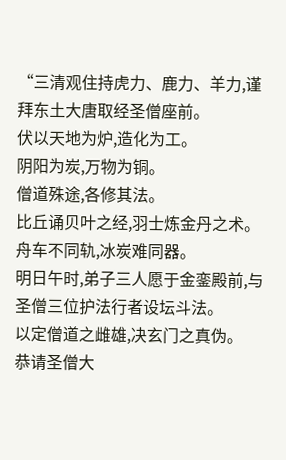“三清观住持虎力、鹿力、羊力,谨拜东土大唐取经圣僧座前。
伏以天地为炉,造化为工。
阴阳为炭,万物为铜。
僧道殊途,各修其法。
比丘诵贝叶之经,羽士炼金丹之术。
舟车不同轨,冰炭难同器。
明日午时,弟子三人愿于金銮殿前,与圣僧三位护法行者设坛斗法。
以定僧道之雌雄,决玄门之真伪。
恭请圣僧大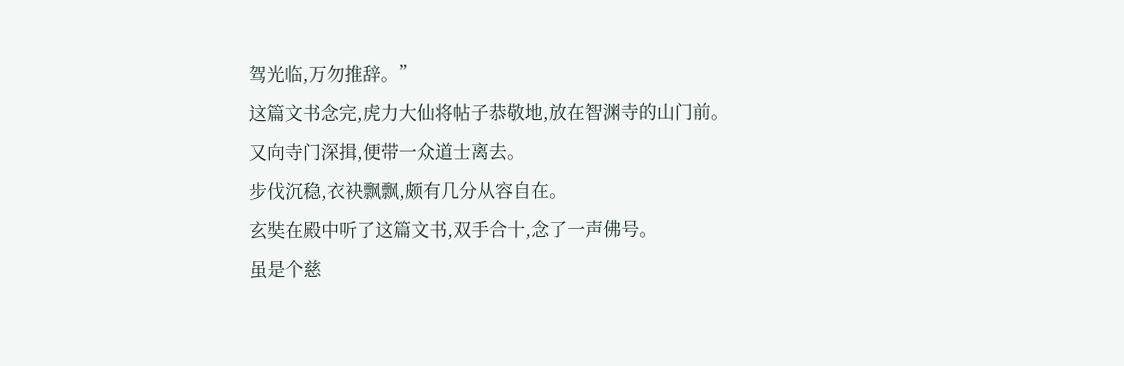驾光临,万勿推辞。”
这篇文书念完,虎力大仙将帖子恭敬地,放在智渊寺的山门前。
又向寺门深揖,便带一众道士离去。
步伐沉稳,衣袂飘飘,颇有几分从容自在。
玄奘在殿中听了这篇文书,双手合十,念了一声佛号。
虽是个慈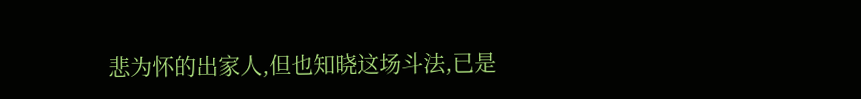悲为怀的出家人,但也知晓这场斗法,已是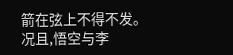箭在弦上不得不发。
况且,悟空与李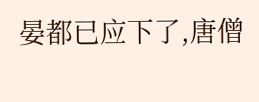晏都已应下了,唐僧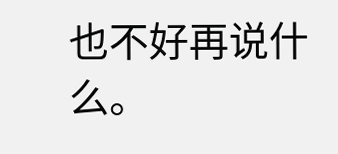也不好再说什么。